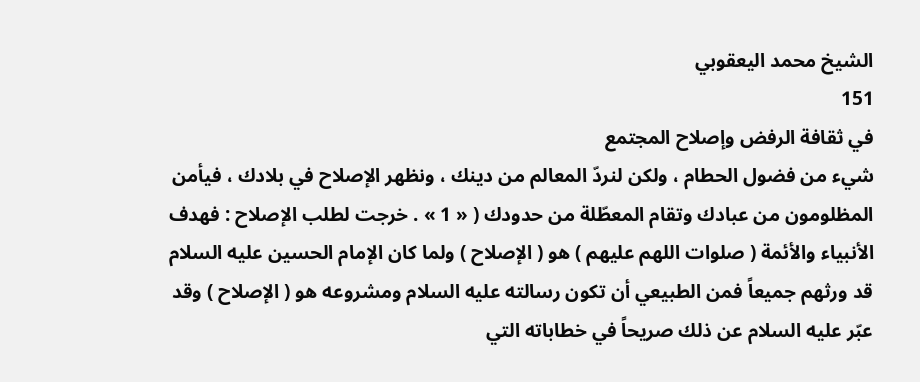الشيخ محمد اليعقوبي
151
في ثقافة الرفض وإصلاح المجتمع
شيء من فضول الحطام ، ولكن لنردّ المعالم من دينك ، ونظهر الإصلاح في بلادك ، فيأمن المظلومون من عبادك وتقام المعطّلة من حدودك ( « 1 » . خرجت لطلب الإصلاح : فهدف الأنبياء والأئمة ( صلوات اللهم عليهم ) هو ( الإصلاح ) ولما كان الإمام الحسين عليه السلام قد ورثهم جميعاً فمن الطبيعي أن تكون رسالته عليه السلام ومشروعه هو ( الإصلاح ) وقد عبّر عليه السلام عن ذلك صريحاً في خطاباته التي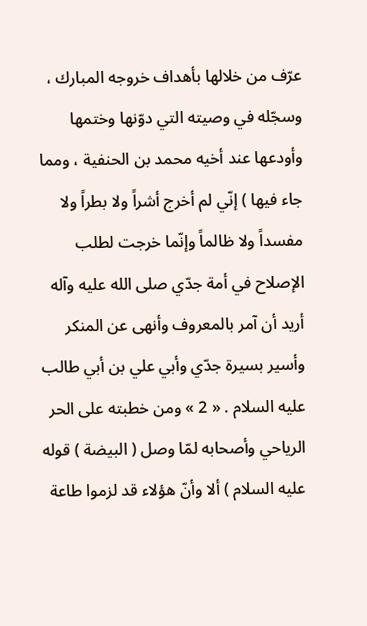عرّف من خلالها بأهداف خروجه المبارك ، وسجّله في وصيته التي دوّنها وختمها وأودعها عند أخيه محمد بن الحنفية ، ومما جاء فيها ) إنّي لم أخرج أشراً ولا بطراً ولا مفسداً ولا ظالماً وإنّما خرجت لطلب الإصلاح في أمة جدّي صلى الله عليه وآله أريد أن آمر بالمعروف وأنهى عن المنكر وأسير بسيرة جدّي وأبي علي بن أبي طالب عليه السلام . « 2 » ومن خطبته على الحر الرياحي وأصحابه لمّا وصل ( البيضة ) قوله عليه السلام ) ألا وأنّ هؤلاء قد لزموا طاعة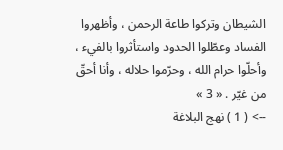الشيطان وتركوا طاعة الرحمن ، وأظهروا الفساد وعطّلوا الحدود واستأثروا بالفيء ، وأحلّوا حرام الله ، وحرّموا حلاله ، وأنا أحقّ من غيّر . « 3 »
--> ( 1 ) نهج البلاغة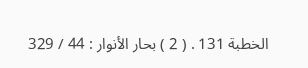الخطبة 131 . ( 2 ) بحار الأنوار : 44 / 329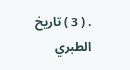. ( 3 ) تاريخ الطبري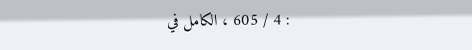: 4 / 605 ، الكامل في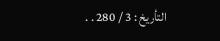التأريخ : 3 / 280 . .